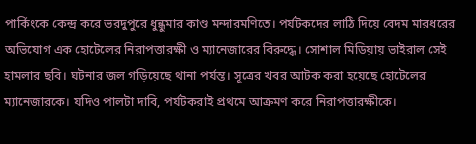পার্কিংকে কেন্দ্র করে ভরদুপুরে ধুন্ধুমার কাণ্ড মন্দারমণিতে। পর্যটকদের লাঠি দিয়ে বেদম মারধরের অভিযোগ এক হোটেলের নিরাপত্তারক্ষী ও ম্যানেজারের বিরুদ্ধে। সোশাল মিডিয়ায় ভাইরাল সেই হামলার ছবি। ঘটনার জল গড়িয়েছে থানা পর্যন্ত। সূত্রের খবর আটক করা হয়েছে হোটেলের ম্যানেজারকে। যদিও পালটা দাবি, পর্যটকরাই প্রথমে আক্রমণ করে নিরাপত্তারক্ষীকে।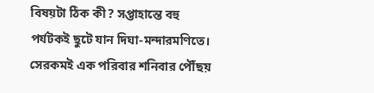বিষয়টা ঠিক কী? সপ্তাহান্তে বহু পর্যটকই ছুটে যান দিঘা-মন্দারমণিতে। সেরকমই এক পরিবার শনিবার পৌঁছয়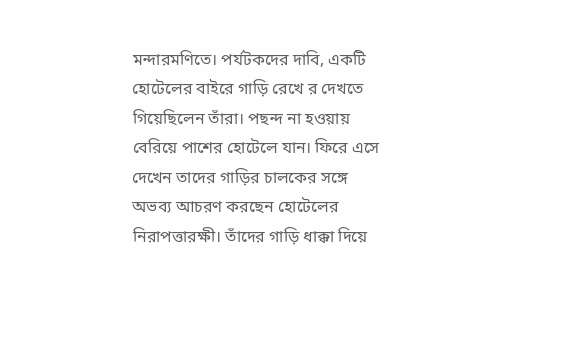মন্দারমণিতে। পর্যটকদের দাবি, একটি হোটেলের বাইরে গাড়ি রেখে র দেখতে গিয়েছিলেন তাঁরা। পছন্দ না হওয়ায় বেরিয়ে পাশের হোটেলে যান। ফিরে এসে দেখেন তাদের গাড়ির চালকের সঙ্গে অভব্য আচরণ করছেন হোটেলের নিরাপত্তারক্ষী। তাঁদের গাড়ি ধাক্কা দিয়ে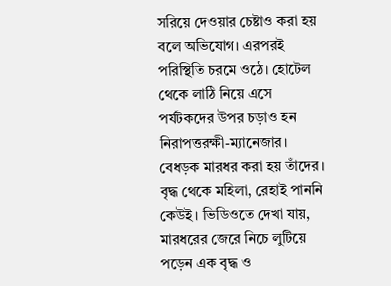সরিয়ে দেওয়ার চেষ্টাও করা হয় বলে অভিযোগ। এরপরই পরিস্থিতি চরমে ওঠে। হোটেল থেকে লাঠি নিয়ে এসে পর্যটকদের উপর চড়াও হন নিরাপত্তরক্ষী-ম্যানেজার। বেধড়ক মারধর করা হয় তাঁদের। বৃদ্ধ থেকে মহিলা, রেহাই পাননি কেউই। ভিডিওতে দেখা যায়, মারধরের জেরে নিচে লুটিয়ে পড়েন এক বৃদ্ধ ও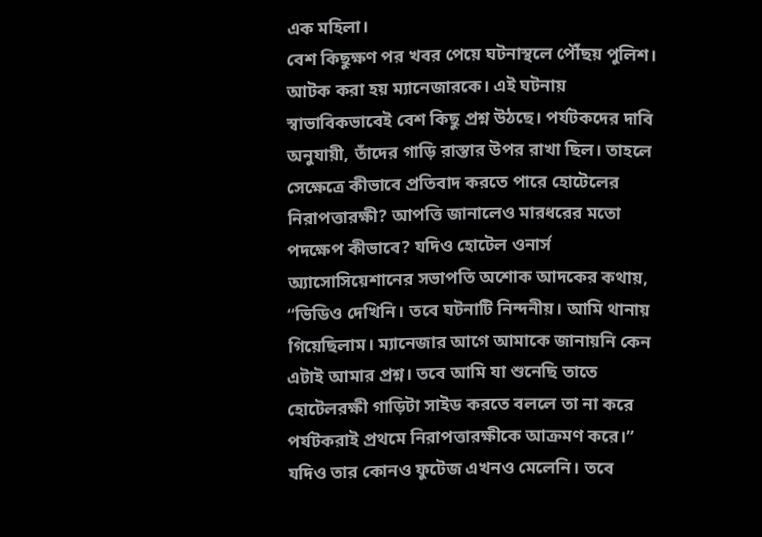এক মহিলা।
বেশ কিছুক্ষণ পর খবর পেয়ে ঘটনাস্থলে পৌঁছয় পুলিশ। আটক করা হয় ম্যানেজারকে। এই ঘটনায় স্বাভাবিকভাবেই বেশ কিছু প্রশ্ন উঠছে। পর্যটকদের দাবি অনুযায়ী, তাঁদের গাড়ি রাস্তার উপর রাখা ছিল। তাহলে সেক্ষেত্রে কীভাবে প্রতিবাদ করতে পারে হোটেলের নিরাপত্তারক্ষী? আপত্তি জানালেও মারধরের মতো পদক্ষেপ কীভাবে? যদিও হোটেল ওনার্স অ্যাসোসিয়েশানের সভাপতি অশোক আদকের কথায়, “ভিডিও দেখিনি। তবে ঘটনাটি নিন্দনীয়। আমি থানায় গিয়েছিলাম। ম্যানেজার আগে আমাকে জানায়নি কেন এটাই আমার প্রশ্ন। তবে আমি যা শুনেছি তাতে হোটেলরক্ষী গাড়িটা সাইড করতে বললে তা না করে পর্যটকরাই প্রথমে নিরাপত্তারক্ষীকে আক্রমণ করে।” যদিও তার কোনও ফুটেজ এখনও মেলেনি। তবে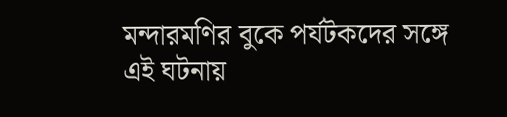মন্দারমণির বুকে পর্যটকদের সঙ্গে এই ঘটনায়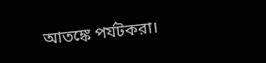আতঙ্কে পর্যটকরা।